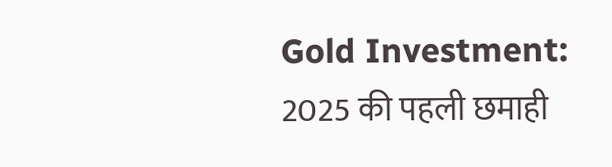Gold Investment: 2025 की पहली छमाही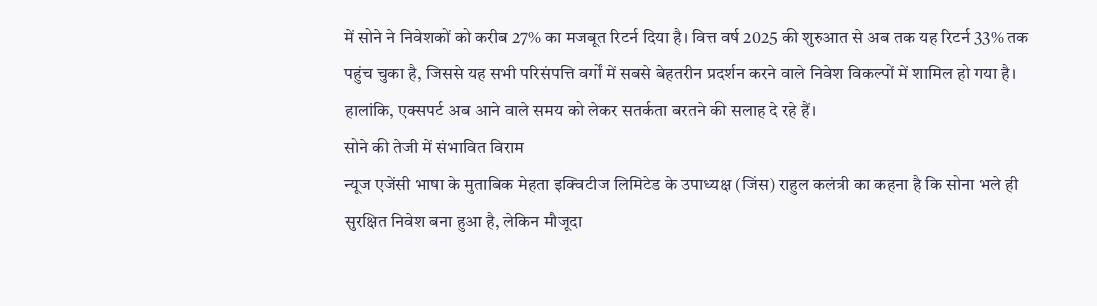में सोने ने निवेशकों को करीब 27% का मजबूत रिटर्न दिया है। वित्त वर्ष 2025 की शुरुआत से अब तक यह रिटर्न 33% तक पहुंच चुका है, जिससे यह सभी परिसंपत्ति वर्गों में सबसे बेहतरीन प्रदर्शन करने वाले निवेश विकल्पों में शामिल हो गया है। हालांकि, एक्सपर्ट अब आने वाले समय को लेकर सतर्कता बरतने की सलाह दे रहे हैं।
सोने की तेजी में संभावित विराम
न्यूज एजेंसी भाषा के मुताबिक मेहता इक्विटीज लिमिटेड के उपाध्यक्ष (जिंस) राहुल कलंत्री का कहना है कि सोना भले ही सुरक्षित निवेश बना हुआ है, लेकिन मौजूदा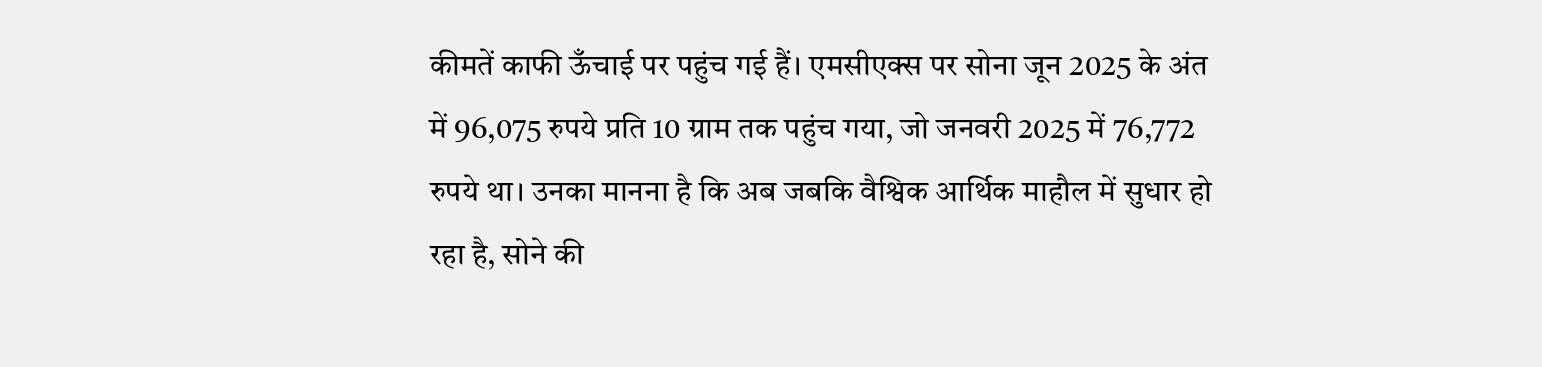कीमतें काफी ऊँचाई पर पहुंच गई हैं। एमसीएक्स पर सोना जून 2025 के अंत में 96,075 रुपये प्रति 10 ग्राम तक पहुंच गया, जो जनवरी 2025 में 76,772 रुपये था। उनका मानना है कि अब जबकि वैश्विक आर्थिक माहौल में सुधार हो रहा है, सोने की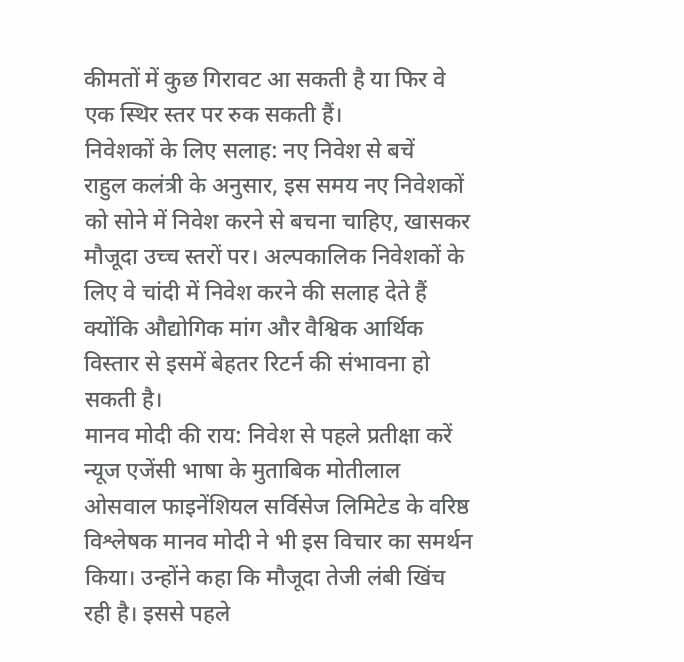कीमतों में कुछ गिरावट आ सकती है या फिर वे एक स्थिर स्तर पर रुक सकती हैं।
निवेशकों के लिए सलाह: नए निवेश से बचें
राहुल कलंत्री के अनुसार, इस समय नए निवेशकों को सोने में निवेश करने से बचना चाहिए, खासकर मौजूदा उच्च स्तरों पर। अल्पकालिक निवेशकों के लिए वे चांदी में निवेश करने की सलाह देते हैं क्योंकि औद्योगिक मांग और वैश्विक आर्थिक विस्तार से इसमें बेहतर रिटर्न की संभावना हो सकती है।
मानव मोदी की राय: निवेश से पहले प्रतीक्षा करें
न्यूज एजेंसी भाषा के मुताबिक मोतीलाल ओसवाल फाइनेंशियल सर्विसेज लिमिटेड के वरिष्ठ विश्लेषक मानव मोदी ने भी इस विचार का समर्थन किया। उन्होंने कहा कि मौजूदा तेजी लंबी खिंच रही है। इससे पहले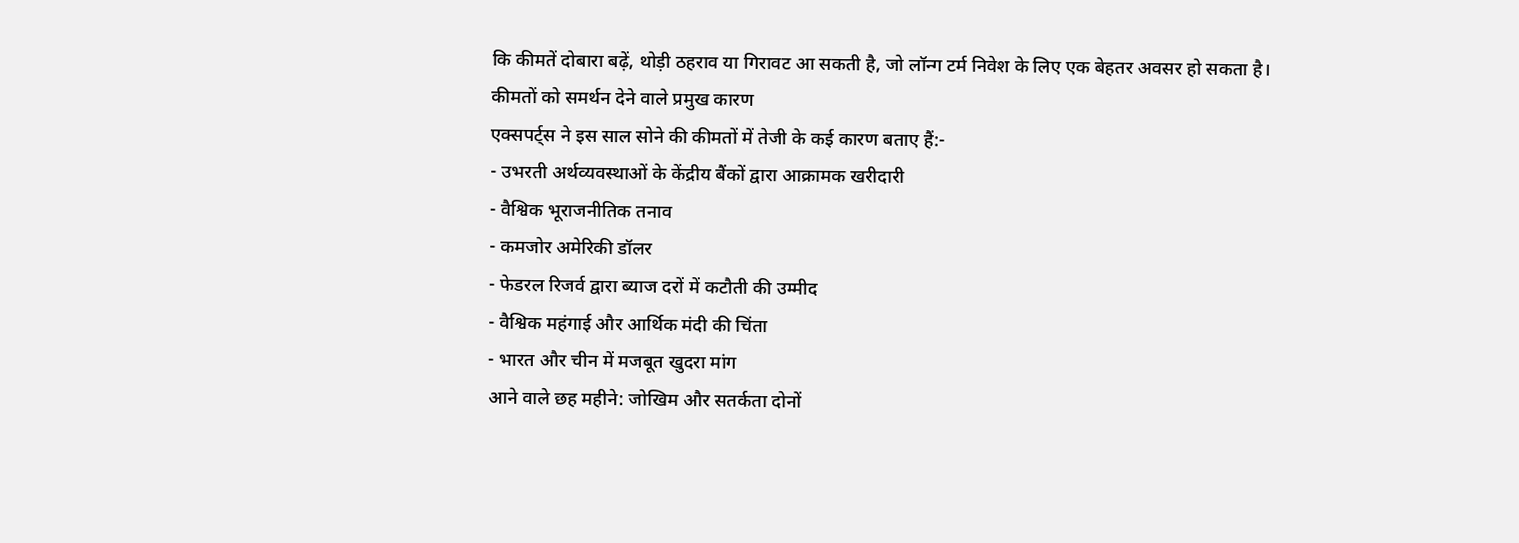कि कीमतें दोबारा बढ़ें, थोड़ी ठहराव या गिरावट आ सकती है, जो लॉन्ग टर्म निवेश के लिए एक बेहतर अवसर हो सकता है।
कीमतों को समर्थन देने वाले प्रमुख कारण
एक्सपर्ट्स ने इस साल सोने की कीमतों में तेजी के कई कारण बताए हैं:-
- उभरती अर्थव्यवस्थाओं के केंद्रीय बैंकों द्वारा आक्रामक खरीदारी
- वैश्विक भूराजनीतिक तनाव
- कमजोर अमेरिकी डॉलर
- फेडरल रिजर्व द्वारा ब्याज दरों में कटौती की उम्मीद
- वैश्विक महंगाई और आर्थिक मंदी की चिंता
- भारत और चीन में मजबूत खुदरा मांग
आने वाले छह महीने: जोखिम और सतर्कता दोनों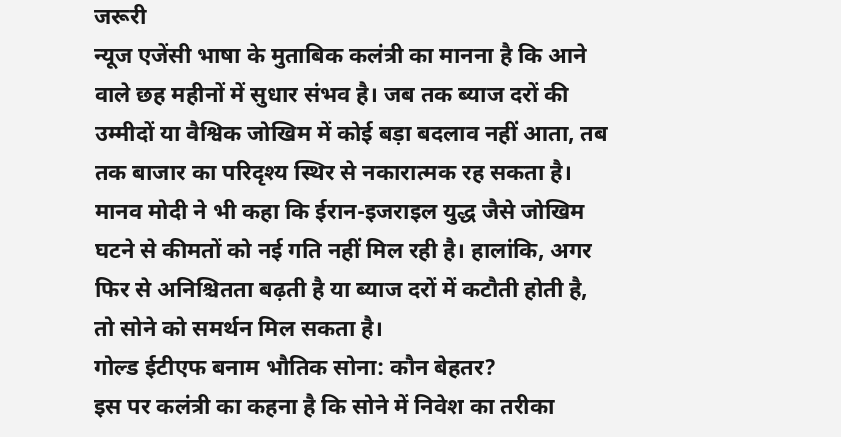जरूरी
न्यूज एजेंसी भाषा के मुताबिक कलंत्री का मानना है कि आने वाले छह महीनों में सुधार संभव है। जब तक ब्याज दरों की उम्मीदों या वैश्विक जोखिम में कोई बड़ा बदलाव नहीं आता, तब तक बाजार का परिदृश्य स्थिर से नकारात्मक रह सकता है। मानव मोदी ने भी कहा कि ईरान-इजराइल युद्ध जैसे जोखिम घटने से कीमतों को नई गति नहीं मिल रही है। हालांकि, अगर फिर से अनिश्चितता बढ़ती है या ब्याज दरों में कटौती होती है, तो सोने को समर्थन मिल सकता है।
गोल्ड ईटीएफ बनाम भौतिक सोना: कौन बेहतर?
इस पर कलंत्री का कहना है कि सोने में निवेश का तरीका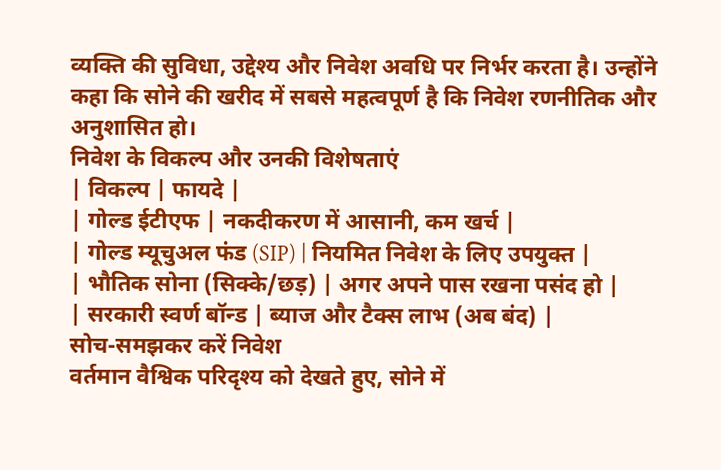व्यक्ति की सुविधा, उद्देश्य और निवेश अवधि पर निर्भर करता है। उन्होंने कहा कि सोने की खरीद में सबसे महत्वपूर्ण है कि निवेश रणनीतिक और अनुशासित हो।
निवेश के विकल्प और उनकी विशेषताएं
| विकल्प | फायदे |
| गोल्ड ईटीएफ | नकदीकरण में आसानी, कम खर्च |
| गोल्ड म्यूचुअल फंड (SIP) | नियमित निवेश के लिए उपयुक्त |
| भौतिक सोना (सिक्के/छड़) | अगर अपने पास रखना पसंद हो |
| सरकारी स्वर्ण बॉन्ड | ब्याज और टैक्स लाभ (अब बंद) |
सोच-समझकर करें निवेश
वर्तमान वैश्विक परिदृश्य को देखते हुए, सोने में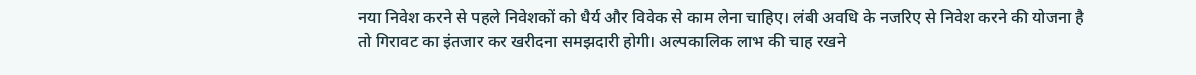नया निवेश करने से पहले निवेशकों को धैर्य और विवेक से काम लेना चाहिए। लंबी अवधि के नजरिए से निवेश करने की योजना है तो गिरावट का इंतजार कर खरीदना समझदारी होगी। अल्पकालिक लाभ की चाह रखने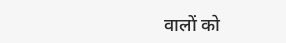वालों को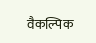वैकल्पिक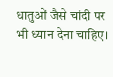धातुओं जैसे चांदी पर भी ध्यान देना चाहिए।